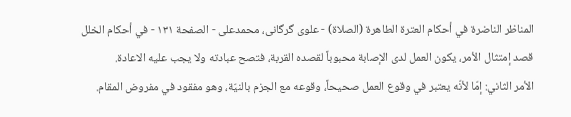المناظر الناضرة في أحکام العترة الطاهرة (الصلاة) - علوی گرگانی، محمدعلی - الصفحة ١٣١ - في أحكام الخلل
قصد إمتثال الأمر، يكون العمل لدى الإصابة محبوباً لقصده القربة، فتصح عبادته ولا يجب عليه الاعادة.
الأمر الثاني: إمّا لأنّه يعتبر في وقوع العمل صحيحاً، وقوعه مع الجزم بالنيّة، وهو مفقود في مفروض المقام.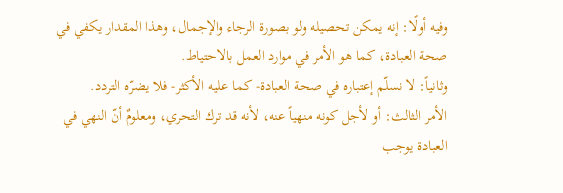وفيه أولًا: إنه يمكن تحصيله ولو بصورة الرجاء والإجمال، وهذا المقدار يكفي في صحة العبادة، كما هو الأمر في موارد العمل بالاحتياط.
وثانياً: لا نسلّم إعتباره في صحة العبادة- كما عليه الأكثر- فلا يضرّه التردد.
الأمر الثالث: أو لأجل كونه منهياً عنه، لأنه قد ترك التحري، ومعلومٌ أنّ النهي في العبادة يوجب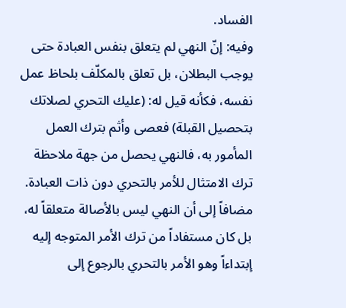الفساد.
وفيه: إنّ النهي لم يتعلق بنفس العبادة حتى يوجب البطلان، بل تعلق بالمكلّف بلحاظ عمل نفسه، فكأنه قيل له: (عليك التحري لصلاتك بتحصيل القبلة) فعصى وأثم بترك العمل المأمور به، فالنهي يحصل من جهة ملاحظة ترك الامتثال للأمر بالتحري دون ذات العبادة.
مضافاً إلى أن النهي ليس بالأصالة متعلقاً له، بل كان مستفاداً من ترك الأمر المتوجه إليه إبتداءاً وهو الأمر بالتحري بالرجوع إلى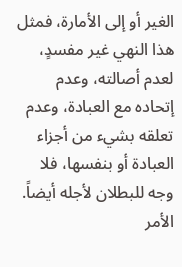الغير أو إلى الأمارة، فمثل هذا النهي غير مفسدٍ، لعدم أصالته، وعدم إتحاده مع العبادة، وعدم تعلقه بشيء من أجزاء العبادة أو بنفسها، فلا وجه للبطلان لأجله أيضاً.
الأمر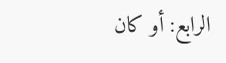الرابع: أو كان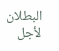البطلان لأجل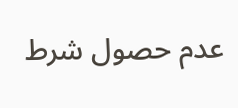عدم حصول شرط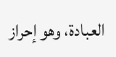العبادة، وهو إحراز